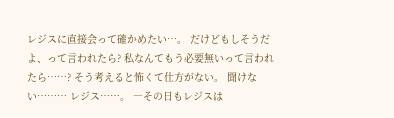レジスに直接会って確かめたい…。 だけどもしそうだよ、って言われたら? 私なんてもう必要無いって言われたら……? そう考えると怖くて仕方がない。 聞けない……… レジス……。 ―その日もレジスは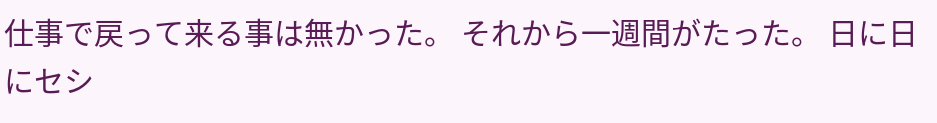仕事で戻って来る事は無かった。 それから一週間がたった。 日に日にセシ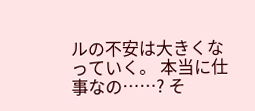ルの不安は大きくなっていく。 本当に仕事なの……? そ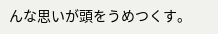んな思いが頭をうめつくす。